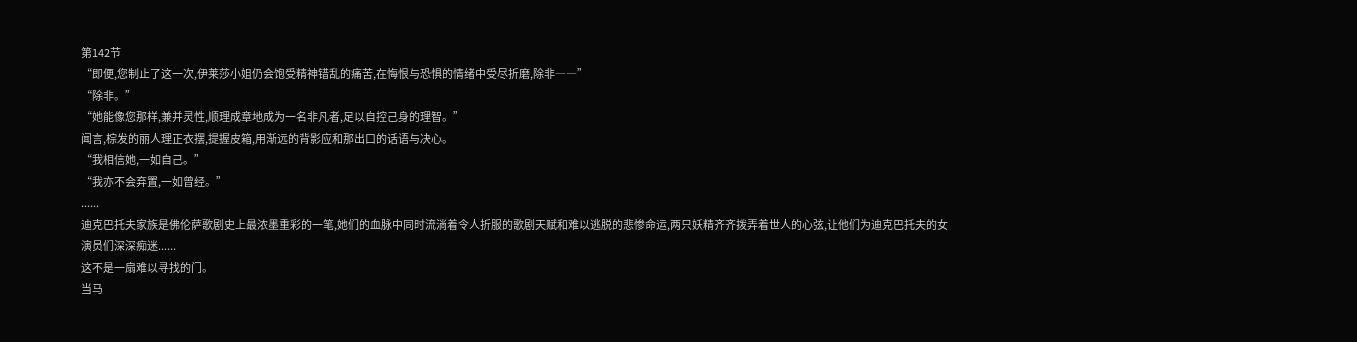第142节
“即便,您制止了这一次,伊莱莎小姐仍会饱受精神错乱的痛苦,在悔恨与恐惧的情绪中受尽折磨,除非――”
“除非。”
“她能像您那样,兼并灵性,顺理成章地成为一名非凡者,足以自控己身的理智。”
闻言,棕发的丽人理正衣摆,提握皮箱,用渐远的背影应和那出口的话语与决心。
“我相信她,一如自己。”
“我亦不会弃置,一如曾经。”
......
迪克巴托夫家族是佛伦萨歌剧史上最浓墨重彩的一笔,她们的血脉中同时流淌着令人折服的歌剧天赋和难以逃脱的悲惨命运,两只妖精齐齐拨弄着世人的心弦,让他们为迪克巴托夫的女演员们深深痴迷......
这不是一扇难以寻找的门。
当马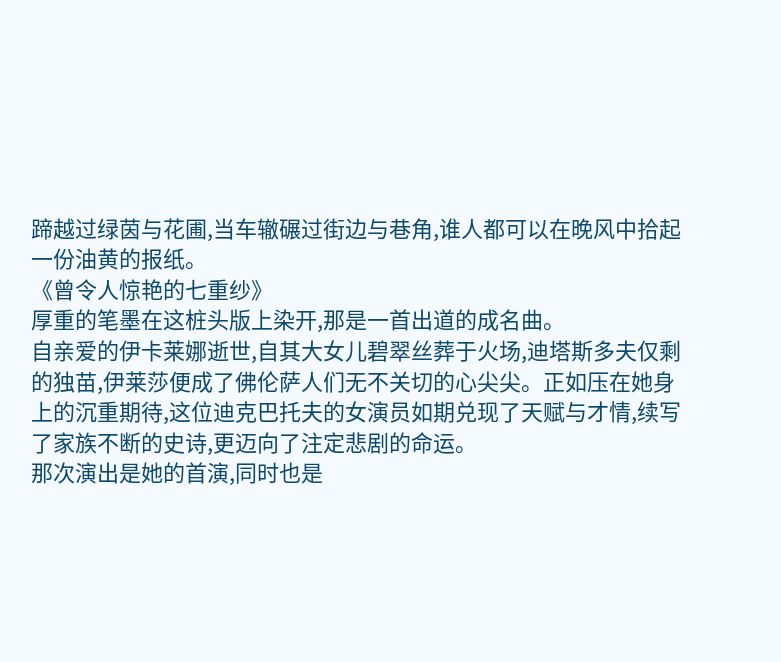蹄越过绿茵与花圃,当车辙碾过街边与巷角,谁人都可以在晚风中拾起一份油黄的报纸。
《曾令人惊艳的七重纱》
厚重的笔墨在这桩头版上染开,那是一首出道的成名曲。
自亲爱的伊卡莱娜逝世,自其大女儿碧翠丝葬于火场,迪塔斯多夫仅剩的独苗,伊莱莎便成了佛伦萨人们无不关切的心尖尖。正如压在她身上的沉重期待,这位迪克巴托夫的女演员如期兑现了天赋与才情,续写了家族不断的史诗,更迈向了注定悲剧的命运。
那次演出是她的首演,同时也是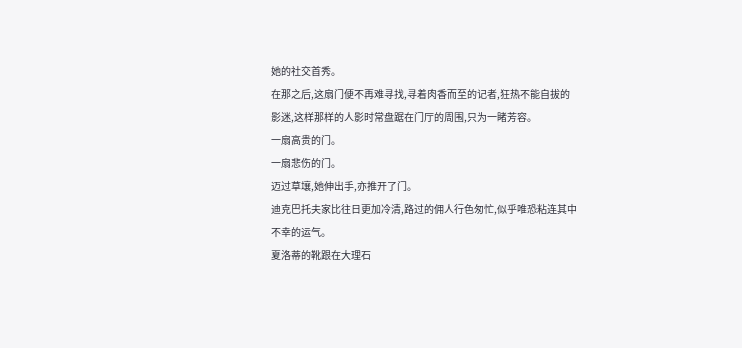她的社交首秀。
在那之后,这扇门便不再难寻找,寻着肉香而至的记者,狂热不能自拔的影迷,这样那样的人影时常盘踞在门厅的周围,只为一睹芳容。
一扇高贵的门。
一扇悲伤的门。
迈过草壤,她伸出手,亦推开了门。
迪克巴托夫家比往日更加冷清,路过的佣人行色匆忙,似乎唯恐粘连其中不幸的运气。
夏洛蒂的靴跟在大理石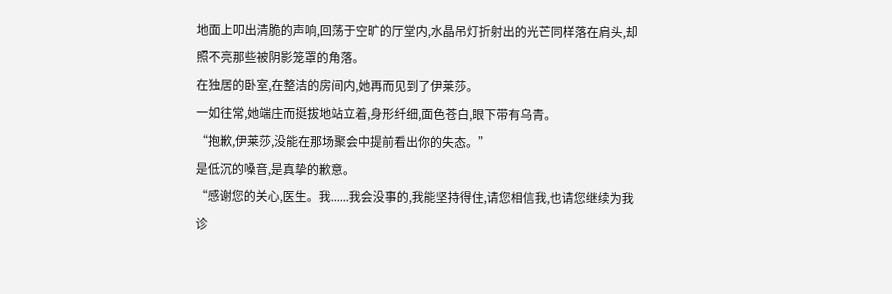地面上叩出清脆的声响,回荡于空旷的厅堂内,水晶吊灯折射出的光芒同样落在肩头,却照不亮那些被阴影笼罩的角落。
在独居的卧室,在整洁的房间内,她再而见到了伊莱莎。
一如往常,她端庄而挺拔地站立着,身形纤细,面色苍白,眼下带有乌青。
“抱歉,伊莱莎,没能在那场聚会中提前看出你的失态。”
是低沉的嗓音,是真挚的歉意。
“感谢您的关心,医生。我......我会没事的,我能坚持得住,请您相信我,也请您继续为我诊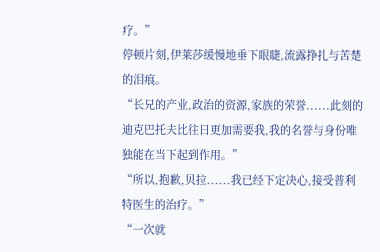疗。”
停顿片刻,伊莱莎缓慢地垂下眼睫,流露挣扎与苦楚的泪痕。
“长兄的产业,政治的资源,家族的荣誉......此刻的迪克巴托夫比往日更加需要我,我的名誉与身份唯独能在当下起到作用。”
“所以,抱歉,贝拉......我已经下定决心,接受普利特医生的治疗。”
“一次就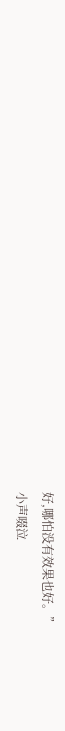好,哪怕没有效果也好。”
小声啜泣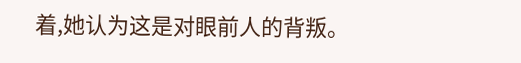着,她认为这是对眼前人的背叛。